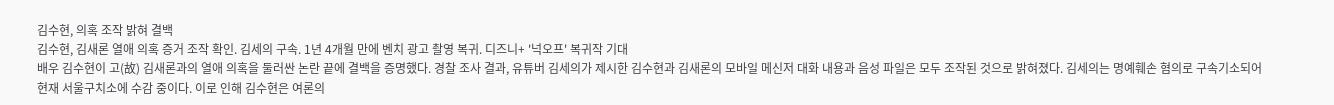김수현, 의혹 조작 밝혀 결백
김수현, 김새론 열애 의혹 증거 조작 확인. 김세의 구속. 1년 4개월 만에 벤치 광고 촬영 복귀. 디즈니+ '넉오프' 복귀작 기대
배우 김수현이 고(故) 김새론과의 열애 의혹을 둘러싼 논란 끝에 결백을 증명했다. 경찰 조사 결과, 유튜버 김세의가 제시한 김수현과 김새론의 모바일 메신저 대화 내용과 음성 파일은 모두 조작된 것으로 밝혀졌다. 김세의는 명예훼손 혐의로 구속기소되어 현재 서울구치소에 수감 중이다. 이로 인해 김수현은 여론의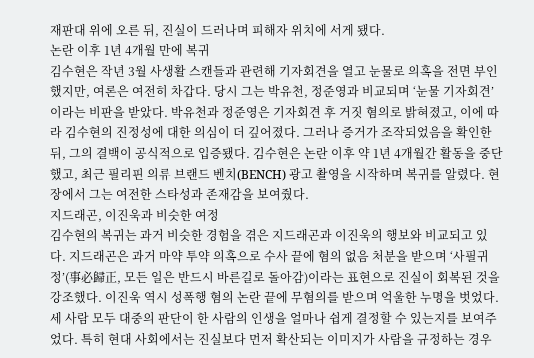재판대 위에 오른 뒤, 진실이 드러나며 피해자 위치에 서게 됐다.
논란 이후 1년 4개월 만에 복귀
김수현은 작년 3월 사생활 스캔들과 관련해 기자회견을 열고 눈물로 의혹을 전면 부인했지만, 여론은 여전히 차갑다. 당시 그는 박유천, 정준영과 비교되며 ‘눈물 기자회견’이라는 비판을 받았다. 박유천과 정준영은 기자회견 후 거짓 혐의로 밝혀졌고, 이에 따라 김수현의 진정성에 대한 의심이 더 깊어졌다. 그러나 증거가 조작되었음을 확인한 뒤, 그의 결백이 공식적으로 입증됐다. 김수현은 논란 이후 약 1년 4개월간 활동을 중단했고, 최근 필리핀 의류 브랜드 벤치(BENCH) 광고 촬영을 시작하며 복귀를 알렸다. 현장에서 그는 여전한 스타성과 존재감을 보여줬다.
지드래곤, 이진욱과 비슷한 여정
김수현의 복귀는 과거 비슷한 경험을 겪은 지드래곤과 이진욱의 행보와 비교되고 있다. 지드래곤은 과거 마약 투약 의혹으로 수사 끝에 혐의 없음 처분을 받으며 ‘사필귀정’(事必歸正, 모든 일은 반드시 바른길로 돌아감)이라는 표현으로 진실이 회복된 것을 강조했다. 이진욱 역시 성폭행 혐의 논란 끝에 무혐의를 받으며 억울한 누명을 벗었다. 세 사람 모두 대중의 판단이 한 사람의 인생을 얼마나 쉽게 결정할 수 있는지를 보여주었다. 특히 현대 사회에서는 진실보다 먼저 확산되는 이미지가 사람을 규정하는 경우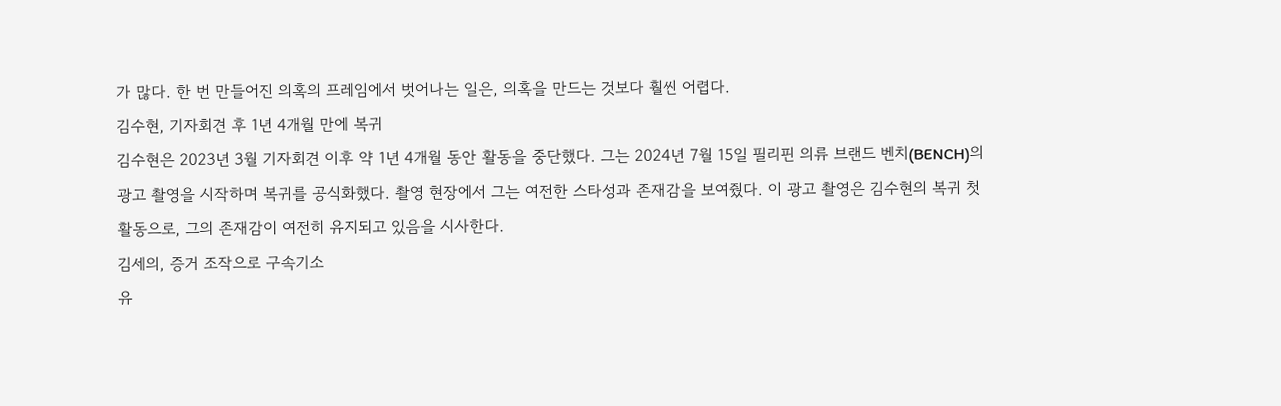가 많다. 한 번 만들어진 의혹의 프레임에서 벗어나는 일은, 의혹을 만드는 것보다 훨씬 어렵다.
김수현, 기자회견 후 1년 4개월 만에 복귀
김수현은 2023년 3월 기자회견 이후 약 1년 4개월 동안 활동을 중단했다. 그는 2024년 7월 15일 필리핀 의류 브랜드 벤치(BENCH)의 광고 촬영을 시작하며 복귀를 공식화했다. 촬영 현장에서 그는 여전한 스타성과 존재감을 보여줬다. 이 광고 촬영은 김수현의 복귀 첫 활동으로, 그의 존재감이 여전히 유지되고 있음을 시사한다.
김세의, 증거 조작으로 구속기소
유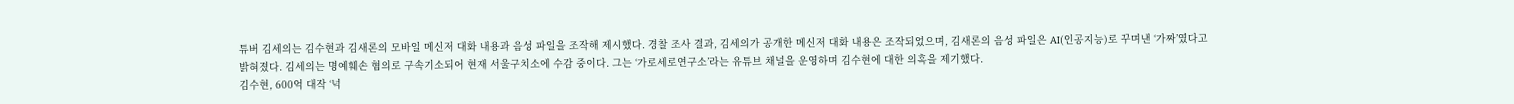튜버 김세의는 김수현과 김새론의 모바일 메신저 대화 내용과 음성 파일을 조작해 제시했다. 경찰 조사 결과, 김세의가 공개한 메신저 대화 내용은 조작되었으며, 김새론의 음성 파일은 AI(인공지능)로 꾸며낸 ‘가짜’였다고 밝혀졌다. 김세의는 명예훼손 혐의로 구속기소되어 현재 서울구치소에 수감 중이다. 그는 ‘가로세로연구소’라는 유튜브 채널을 운영하며 김수현에 대한 의혹을 제기했다.
김수현, 600억 대작 ‘넉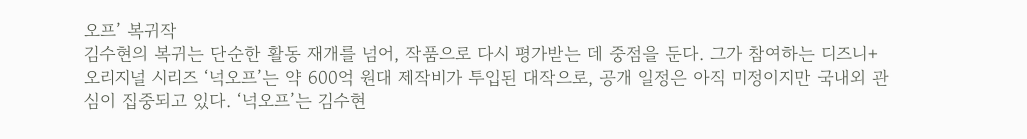오프’ 복귀작
김수현의 복귀는 단순한 활동 재개를 넘어, 작품으로 다시 평가받는 데 중점을 둔다. 그가 참여하는 디즈니+ 오리지널 시리즈 ‘넉오프’는 약 600억 원대 제작비가 투입된 대작으로, 공개 일정은 아직 미정이지만 국내외 관심이 집중되고 있다. ‘넉오프’는 김수현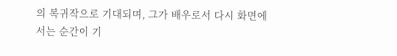의 복귀작으로 기대되며, 그가 배우로서 다시 화면에 서는 순간이 기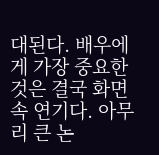대된다. 배우에게 가장 중요한 것은 결국 화면 속 연기다. 아무리 큰 논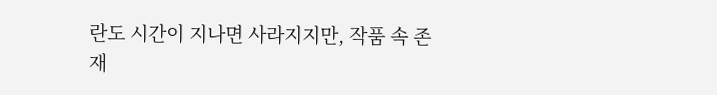란도 시간이 지나면 사라지지만, 작품 속 존재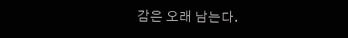감은 오래 남는다.